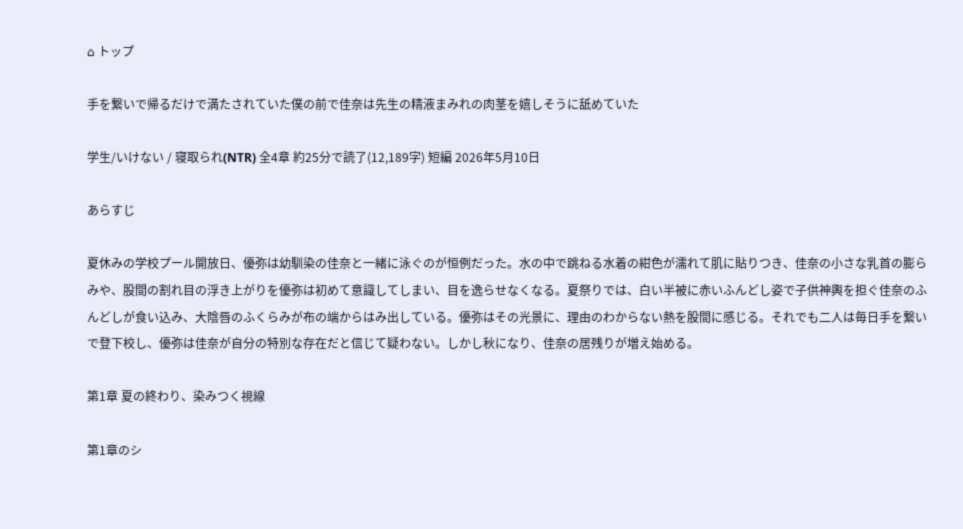⌂ トップ

手を繋いで帰るだけで満たされていた僕の前で佳奈は先生の精液まみれの肉茎を嬉しそうに舐めていた

学生/いけない / 寝取られ(NTR) 全4章 約25分で読了(12,189字) 短編 2026年5月10日

あらすじ

夏休みの学校プール開放日、優弥は幼馴染の佳奈と一緒に泳ぐのが恒例だった。水の中で跳ねる水着の紺色が濡れて肌に貼りつき、佳奈の小さな乳首の膨らみや、股間の割れ目の浮き上がりを優弥は初めて意識してしまい、目を逸らせなくなる。夏祭りでは、白い半被に赤いふんどし姿で子供神輿を担ぐ佳奈のふんどしが食い込み、大陰唇のふくらみが布の端からはみ出している。優弥はその光景に、理由のわからない熱を股間に感じる。それでも二人は毎日手を繋いで登下校し、優弥は佳奈が自分の特別な存在だと信じて疑わない。しかし秋になり、佳奈の居残りが増え始める。

第1章 夏の終わり、染みつく視線

第1章のシ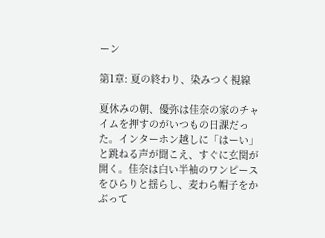ーン

第1章: 夏の終わり、染みつく視線

夏休みの朝、優弥は佳奈の家のチャイムを押すのがいつもの日課だった。インターホン越しに「はーい」と跳ねる声が聞こえ、すぐに玄関が開く。佳奈は白い半袖のワンピースをひらりと揺らし、麦わら帽子をかぶって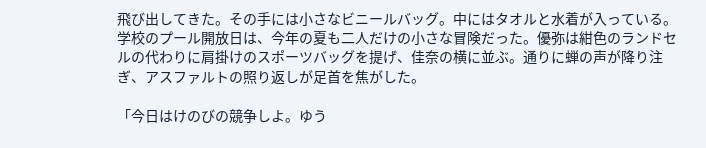飛び出してきた。その手には小さなビニールバッグ。中にはタオルと水着が入っている。学校のプール開放日は、今年の夏も二人だけの小さな冒険だった。優弥は紺色のランドセルの代わりに肩掛けのスポーツバッグを提げ、佳奈の横に並ぶ。通りに蝉の声が降り注ぎ、アスファルトの照り返しが足首を焦がした。

「今日はけのびの競争しよ。ゆう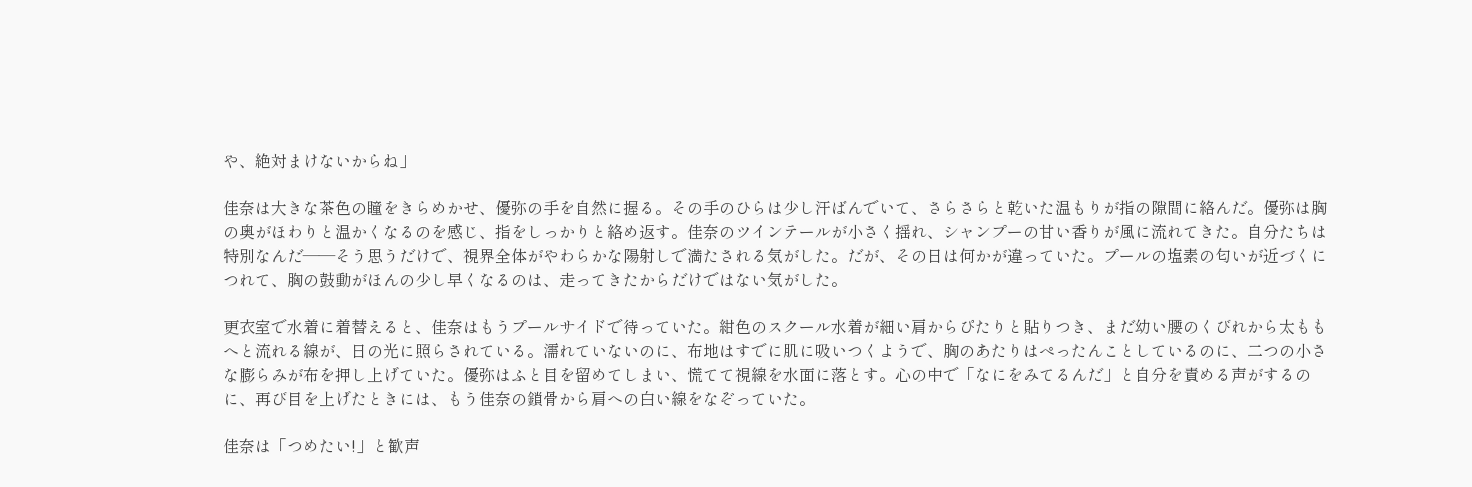や、絶対まけないからね」

佳奈は大きな茶色の瞳をきらめかせ、優弥の手を自然に握る。その手のひらは少し汗ばんでいて、さらさらと乾いた温もりが指の隙間に絡んだ。優弥は胸の奥がほわりと温かくなるのを感じ、指をしっかりと絡め返す。佳奈のツインテールが小さく揺れ、シャンプーの甘い香りが風に流れてきた。自分たちは特別なんだ——そう思うだけで、視界全体がやわらかな陽射しで満たされる気がした。だが、その日は何かが違っていた。プールの塩素の匂いが近づくにつれて、胸の鼓動がほんの少し早くなるのは、走ってきたからだけではない気がした。

更衣室で水着に着替えると、佳奈はもうプールサイドで待っていた。紺色のスクール水着が細い肩からぴたりと貼りつき、まだ幼い腰のくびれから太ももへと流れる線が、日の光に照らされている。濡れていないのに、布地はすでに肌に吸いつくようで、胸のあたりはぺったんことしているのに、二つの小さな膨らみが布を押し上げていた。優弥はふと目を留めてしまい、慌てて視線を水面に落とす。心の中で「なにをみてるんだ」と自分を責める声がするのに、再び目を上げたときには、もう佳奈の鎖骨から肩への白い線をなぞっていた。

佳奈は「つめたい!」と歓声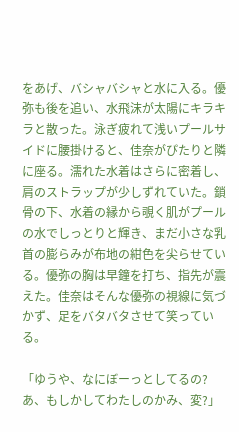をあげ、バシャバシャと水に入る。優弥も後を追い、水飛沫が太陽にキラキラと散った。泳ぎ疲れて浅いプールサイドに腰掛けると、佳奈がぴたりと隣に座る。濡れた水着はさらに密着し、肩のストラップが少しずれていた。鎖骨の下、水着の縁から覗く肌がプールの水でしっとりと輝き、まだ小さな乳首の膨らみが布地の紺色を尖らせている。優弥の胸は早鐘を打ち、指先が震えた。佳奈はそんな優弥の視線に気づかず、足をバタバタさせて笑っている。

「ゆうや、なにぼーっとしてるの? あ、もしかしてわたしのかみ、変?」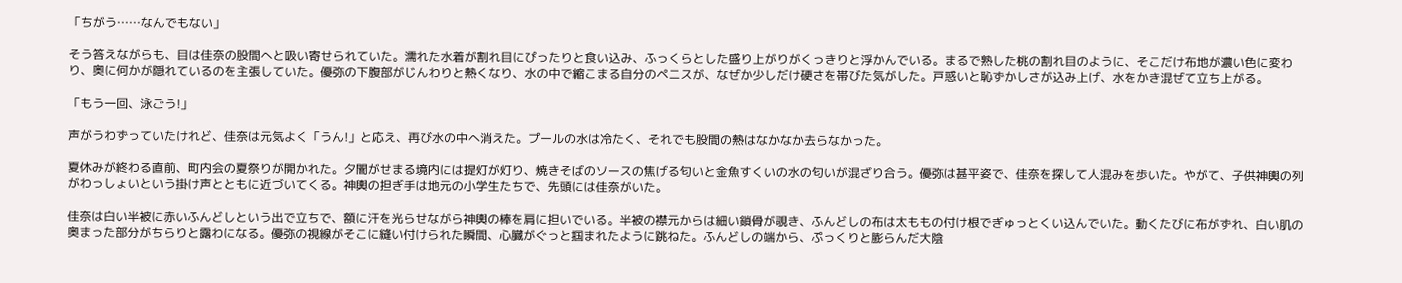「ちがう……なんでもない」

そう答えながらも、目は佳奈の股間へと吸い寄せられていた。濡れた水着が割れ目にぴったりと食い込み、ふっくらとした盛り上がりがくっきりと浮かんでいる。まるで熟した桃の割れ目のように、そこだけ布地が濃い色に変わり、奥に何かが隠れているのを主張していた。優弥の下腹部がじんわりと熱くなり、水の中で縮こまる自分のペニスが、なぜか少しだけ硬さを帯びた気がした。戸惑いと恥ずかしさが込み上げ、水をかき混ぜて立ち上がる。

「もう一回、泳ごう!」

声がうわずっていたけれど、佳奈は元気よく「うん!」と応え、再び水の中へ消えた。プールの水は冷たく、それでも股間の熱はなかなか去らなかった。

夏休みが終わる直前、町内会の夏祭りが開かれた。夕闇がせまる境内には提灯が灯り、焼きそばのソースの焦げる匂いと金魚すくいの水の匂いが混ざり合う。優弥は甚平姿で、佳奈を探して人混みを歩いた。やがて、子供神輿の列がわっしょいという掛け声とともに近づいてくる。神輿の担ぎ手は地元の小学生たちで、先頭には佳奈がいた。

佳奈は白い半被に赤いふんどしという出で立ちで、額に汗を光らせながら神輿の棒を肩に担いでいる。半被の襟元からは細い鎖骨が覗き、ふんどしの布は太ももの付け根でぎゅっとくい込んでいた。動くたびに布がずれ、白い肌の奥まった部分がちらりと露わになる。優弥の視線がそこに縫い付けられた瞬間、心臓がぐっと掴まれたように跳ねた。ふんどしの端から、ぷっくりと膨らんだ大陰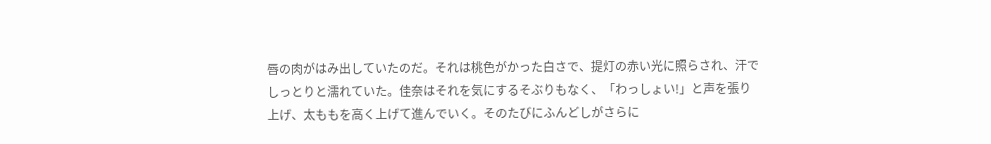唇の肉がはみ出していたのだ。それは桃色がかった白さで、提灯の赤い光に照らされ、汗でしっとりと濡れていた。佳奈はそれを気にするそぶりもなく、「わっしょい!」と声を張り上げ、太ももを高く上げて進んでいく。そのたびにふんどしがさらに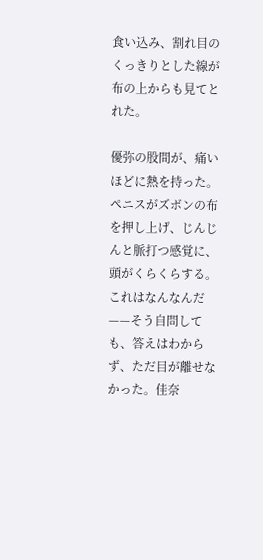食い込み、割れ目のくっきりとした線が布の上からも見てとれた。

優弥の股間が、痛いほどに熱を持った。ペニスがズボンの布を押し上げ、じんじんと脈打つ感覚に、頭がくらくらする。これはなんなんだ——そう自問しても、答えはわからず、ただ目が離せなかった。佳奈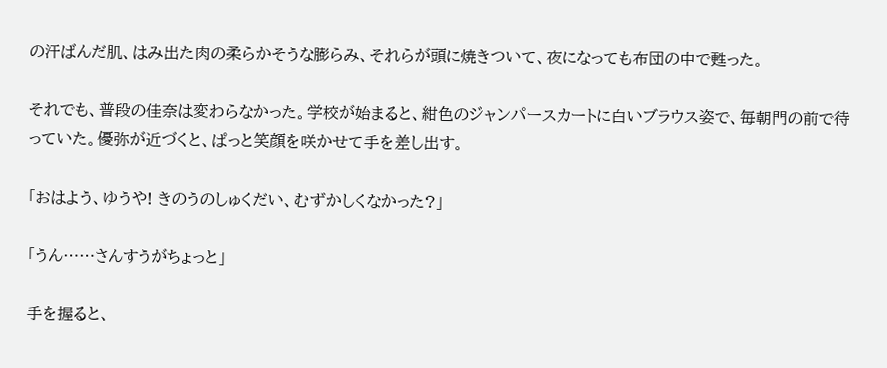の汗ばんだ肌、はみ出た肉の柔らかそうな膨らみ、それらが頭に焼きついて、夜になっても布団の中で甦った。

それでも、普段の佳奈は変わらなかった。学校が始まると、紺色のジャンパースカートに白いブラウス姿で、毎朝門の前で待っていた。優弥が近づくと、ぱっと笑顔を咲かせて手を差し出す。

「おはよう、ゆうや! きのうのしゅくだい、むずかしくなかった?」

「うん……さんすうがちょっと」

手を握ると、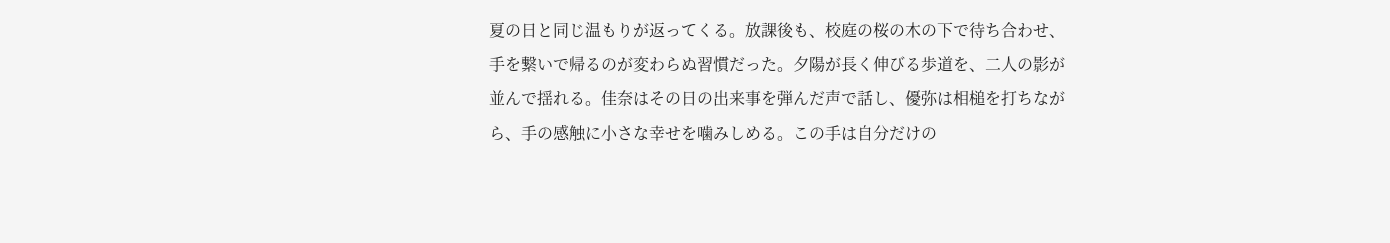夏の日と同じ温もりが返ってくる。放課後も、校庭の桜の木の下で待ち合わせ、手を繋いで帰るのが変わらぬ習慣だった。夕陽が長く伸びる歩道を、二人の影が並んで揺れる。佳奈はその日の出来事を弾んだ声で話し、優弥は相槌を打ちながら、手の感触に小さな幸せを噛みしめる。この手は自分だけの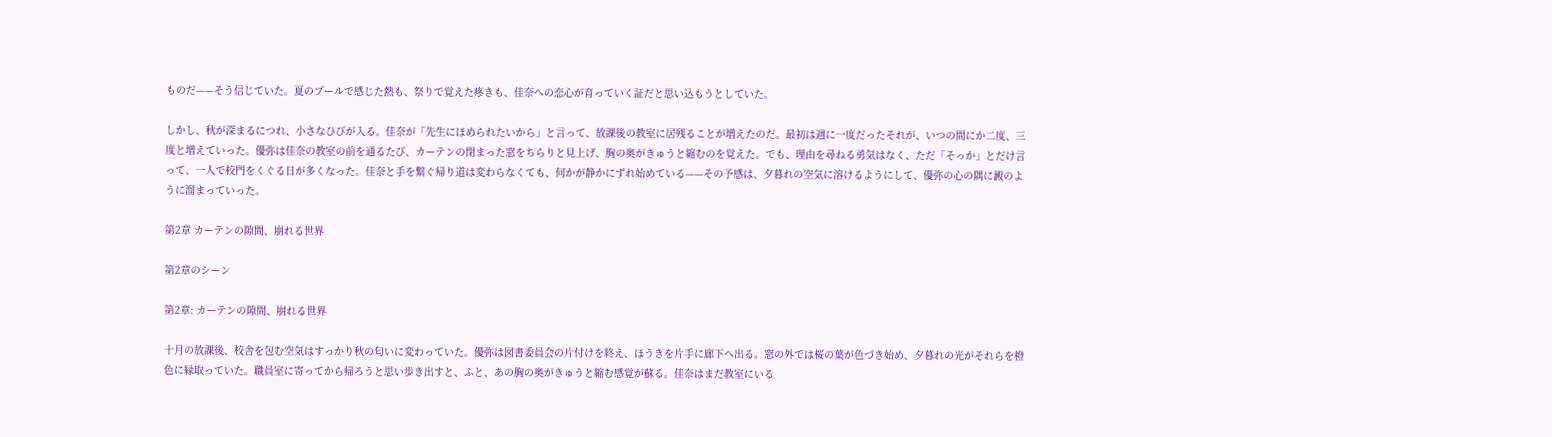ものだ——そう信じていた。夏のプールで感じた熱も、祭りで覚えた疼きも、佳奈への恋心が育っていく証だと思い込もうとしていた。

しかし、秋が深まるにつれ、小さなひびが入る。佳奈が「先生にほめられたいから」と言って、放課後の教室に居残ることが増えたのだ。最初は週に一度だったそれが、いつの間にか二度、三度と増えていった。優弥は佳奈の教室の前を通るたび、カーテンの閉まった窓をちらりと見上げ、胸の奥がきゅうと縮むのを覚えた。でも、理由を尋ねる勇気はなく、ただ「そっか」とだけ言って、一人で校門をくぐる日が多くなった。佳奈と手を繋ぐ帰り道は変わらなくても、何かが静かにずれ始めている——その予感は、夕暮れの空気に溶けるようにして、優弥の心の隅に澱のように溜まっていった。

第2章 カーテンの隙間、崩れる世界

第2章のシーン

第2章: カーテンの隙間、崩れる世界

十月の放課後、校舎を包む空気はすっかり秋の匂いに変わっていた。優弥は図書委員会の片付けを終え、ほうきを片手に廊下へ出る。窓の外では桜の葉が色づき始め、夕暮れの光がそれらを橙色に縁取っていた。職員室に寄ってから帰ろうと思い歩き出すと、ふと、あの胸の奥がきゅうと縮む感覚が蘇る。佳奈はまだ教室にいる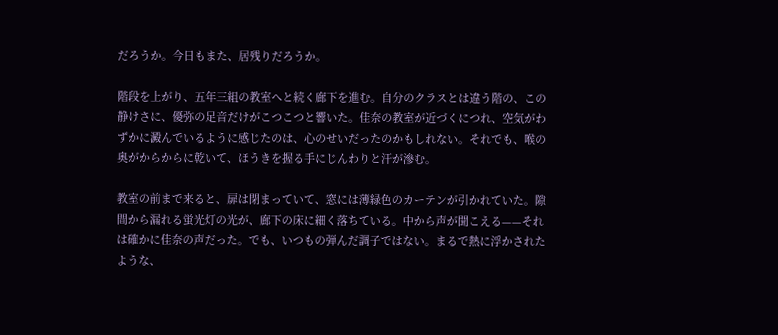だろうか。今日もまた、居残りだろうか。

階段を上がり、五年三組の教室へと続く廊下を進む。自分のクラスとは違う階の、この静けさに、優弥の足音だけがこつこつと響いた。佳奈の教室が近づくにつれ、空気がわずかに澱んでいるように感じたのは、心のせいだったのかもしれない。それでも、喉の奥がからからに乾いて、ほうきを握る手にじんわりと汗が滲む。

教室の前まで来ると、扉は閉まっていて、窓には薄緑色のカーテンが引かれていた。隙間から漏れる蛍光灯の光が、廊下の床に細く落ちている。中から声が聞こえる——それは確かに佳奈の声だった。でも、いつもの弾んだ調子ではない。まるで熱に浮かされたような、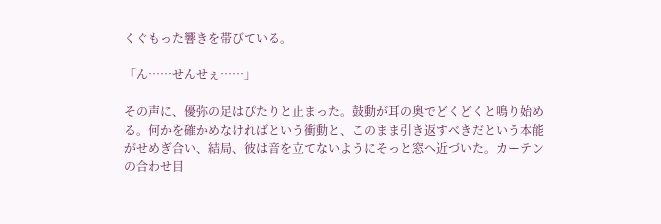くぐもった響きを帯びている。

「ん……せんせぇ……」

その声に、優弥の足はぴたりと止まった。鼓動が耳の奥でどくどくと鳴り始める。何かを確かめなければという衝動と、このまま引き返すべきだという本能がせめぎ合い、結局、彼は音を立てないようにそっと窓へ近づいた。カーテンの合わせ目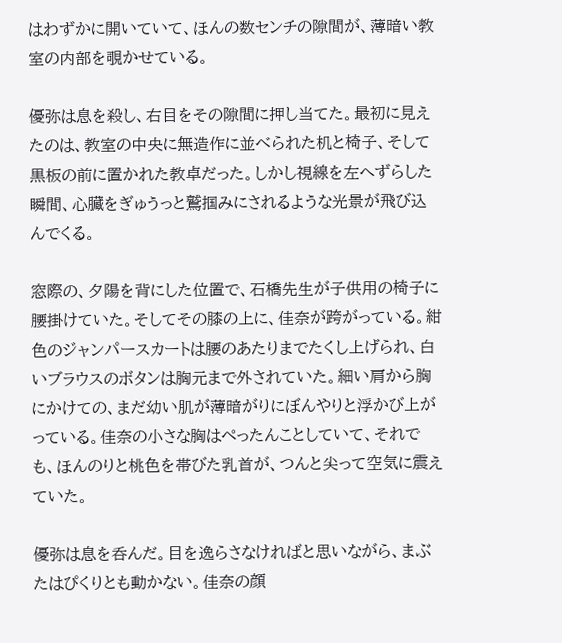はわずかに開いていて、ほんの数センチの隙間が、薄暗い教室の内部を覗かせている。

優弥は息を殺し、右目をその隙間に押し当てた。最初に見えたのは、教室の中央に無造作に並べられた机と椅子、そして黒板の前に置かれた教卓だった。しかし視線を左へずらした瞬間、心臓をぎゅうっと鷲掴みにされるような光景が飛び込んでくる。

窓際の、夕陽を背にした位置で、石橋先生が子供用の椅子に腰掛けていた。そしてその膝の上に、佳奈が跨がっている。紺色のジャンパースカートは腰のあたりまでたくし上げられ、白いブラウスのボタンは胸元まで外されていた。細い肩から胸にかけての、まだ幼い肌が薄暗がりにぼんやりと浮かび上がっている。佳奈の小さな胸はぺったんことしていて、それでも、ほんのりと桃色を帯びた乳首が、つんと尖って空気に震えていた。

優弥は息を呑んだ。目を逸らさなければと思いながら、まぶたはぴくりとも動かない。佳奈の顔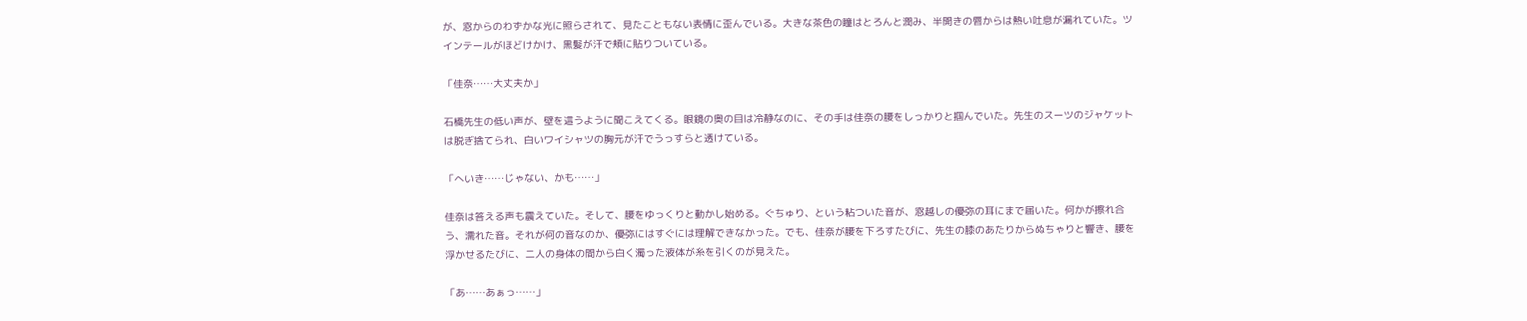が、窓からのわずかな光に照らされて、見たこともない表情に歪んでいる。大きな茶色の瞳はとろんと潤み、半開きの唇からは熱い吐息が漏れていた。ツインテールがほどけかけ、黒髪が汗で頬に貼りついている。

「佳奈……大丈夫か」

石橋先生の低い声が、壁を這うように聞こえてくる。眼鏡の奥の目は冷静なのに、その手は佳奈の腰をしっかりと掴んでいた。先生のスーツのジャケットは脱ぎ捨てられ、白いワイシャツの胸元が汗でうっすらと透けている。

「へいき……じゃない、かも……」

佳奈は答える声も震えていた。そして、腰をゆっくりと動かし始める。ぐちゅり、という粘ついた音が、窓越しの優弥の耳にまで届いた。何かが擦れ合う、濡れた音。それが何の音なのか、優弥にはすぐには理解できなかった。でも、佳奈が腰を下ろすたびに、先生の膝のあたりからぬちゃりと響き、腰を浮かせるたびに、二人の身体の間から白く濁った液体が糸を引くのが見えた。

「あ……あぁっ……」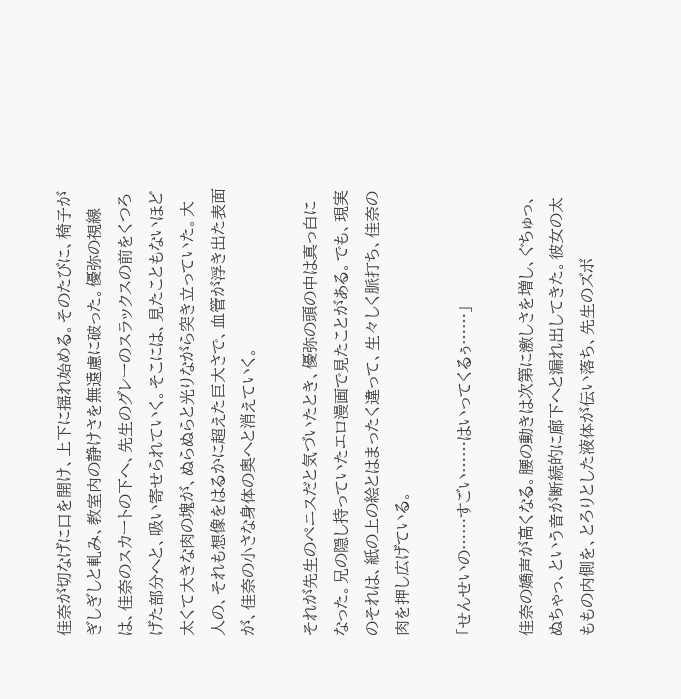佳奈が切なげに口を開け、上下に揺れ始める。そのたびに、椅子がぎしぎしと軋み、教室内の静けさを無遠慮に破った。優弥の視線は、佳奈のスカートの下へ、先生のグレーのスラックスの前をくつろげた部分へと、吸い寄せられていく。そこには、見たこともないほど太くて大きな肉の塊が、ぬらぬらと光りながら突き立っていた。大人の、それも想像をはるかに超えた巨大さで、血管が浮き出た表面が、佳奈の小さな身体の奥へと消えていく。

それが先生のペニスだと気づいたとき、優弥の頭の中は真っ白になった。兄の隠し持っていたエロ漫画で見たことがある。でも、現実のそれは、紙の上の絵とはまったく違って、生々しく脈打ち、佳奈の肉を押し広げている。

「せんせいの……すごい……はいってくるぅ……」

佳奈の嬌声が高くなる。腰の動きは次第に激しさを増し、ぐちゅっ、ぬちゃっ、という音が断続的に廊下へと漏れ出してきた。彼女の太ももの内側を、とろりとした液体が伝い落ち、先生のズボ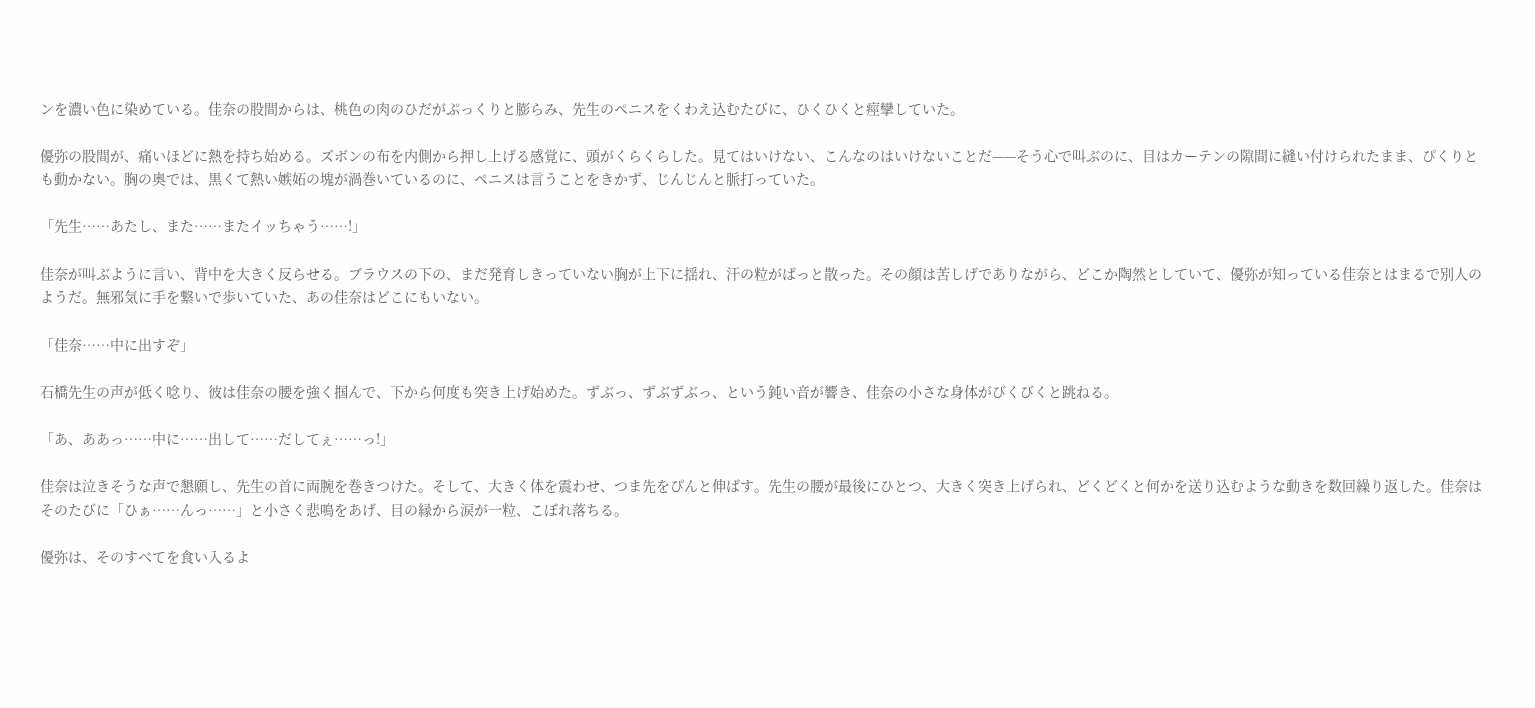ンを濃い色に染めている。佳奈の股間からは、桃色の肉のひだがぷっくりと膨らみ、先生のペニスをくわえ込むたびに、ひくひくと痙攣していた。

優弥の股間が、痛いほどに熱を持ち始める。ズボンの布を内側から押し上げる感覚に、頭がくらくらした。見てはいけない、こんなのはいけないことだ——そう心で叫ぶのに、目はカーテンの隙間に縫い付けられたまま、ぴくりとも動かない。胸の奥では、黒くて熱い嫉妬の塊が渦巻いているのに、ペニスは言うことをきかず、じんじんと脈打っていた。

「先生……あたし、また……またイッちゃう……!」

佳奈が叫ぶように言い、背中を大きく反らせる。ブラウスの下の、まだ発育しきっていない胸が上下に揺れ、汗の粒がぱっと散った。その顔は苦しげでありながら、どこか陶然としていて、優弥が知っている佳奈とはまるで別人のようだ。無邪気に手を繋いで歩いていた、あの佳奈はどこにもいない。

「佳奈……中に出すぞ」

石橋先生の声が低く唸り、彼は佳奈の腰を強く掴んで、下から何度も突き上げ始めた。ずぶっ、ずぶずぶっ、という鈍い音が響き、佳奈の小さな身体がびくびくと跳ねる。

「あ、ああっ……中に……出して……だしてぇ……っ!」

佳奈は泣きそうな声で懇願し、先生の首に両腕を巻きつけた。そして、大きく体を震わせ、つま先をぴんと伸ばす。先生の腰が最後にひとつ、大きく突き上げられ、どくどくと何かを送り込むような動きを数回繰り返した。佳奈はそのたびに「ひぁ……んっ……」と小さく悲鳴をあげ、目の縁から涙が一粒、こぼれ落ちる。

優弥は、そのすべてを食い入るよ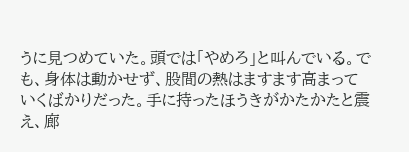うに見つめていた。頭では「やめろ」と叫んでいる。でも、身体は動かせず、股間の熱はますます高まっていくばかりだった。手に持ったほうきがかたかたと震え、廊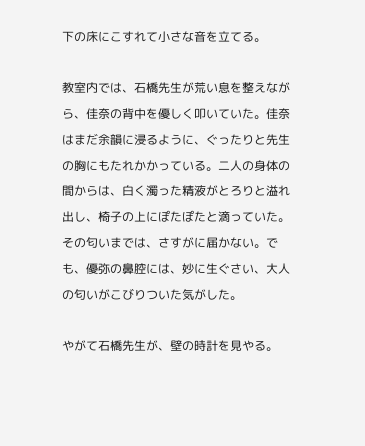下の床にこすれて小さな音を立てる。

教室内では、石橋先生が荒い息を整えながら、佳奈の背中を優しく叩いていた。佳奈はまだ余韻に浸るように、ぐったりと先生の胸にもたれかかっている。二人の身体の間からは、白く濁った精液がとろりと溢れ出し、椅子の上にぽたぽたと滴っていた。その匂いまでは、さすがに届かない。でも、優弥の鼻腔には、妙に生ぐさい、大人の匂いがこびりついた気がした。

やがて石橋先生が、壁の時計を見やる。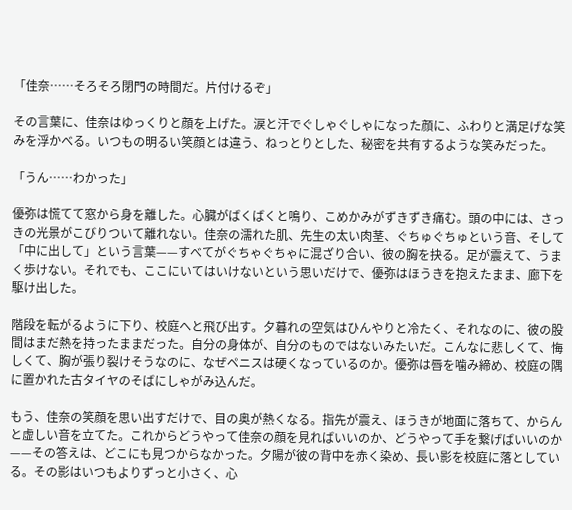「佳奈……そろそろ閉門の時間だ。片付けるぞ」

その言葉に、佳奈はゆっくりと顔を上げた。涙と汗でぐしゃぐしゃになった顔に、ふわりと満足げな笑みを浮かべる。いつもの明るい笑顔とは違う、ねっとりとした、秘密を共有するような笑みだった。

「うん……わかった」

優弥は慌てて窓から身を離した。心臓がばくばくと鳴り、こめかみがずきずき痛む。頭の中には、さっきの光景がこびりついて離れない。佳奈の濡れた肌、先生の太い肉茎、ぐちゅぐちゅという音、そして「中に出して」という言葉——すべてがぐちゃぐちゃに混ざり合い、彼の胸を抉る。足が震えて、うまく歩けない。それでも、ここにいてはいけないという思いだけで、優弥はほうきを抱えたまま、廊下を駆け出した。

階段を転がるように下り、校庭へと飛び出す。夕暮れの空気はひんやりと冷たく、それなのに、彼の股間はまだ熱を持ったままだった。自分の身体が、自分のものではないみたいだ。こんなに悲しくて、悔しくて、胸が張り裂けそうなのに、なぜペニスは硬くなっているのか。優弥は唇を噛み締め、校庭の隅に置かれた古タイヤのそばにしゃがみ込んだ。

もう、佳奈の笑顔を思い出すだけで、目の奥が熱くなる。指先が震え、ほうきが地面に落ちて、からんと虚しい音を立てた。これからどうやって佳奈の顔を見ればいいのか、どうやって手を繋げばいいのか——その答えは、どこにも見つからなかった。夕陽が彼の背中を赤く染め、長い影を校庭に落としている。その影はいつもよりずっと小さく、心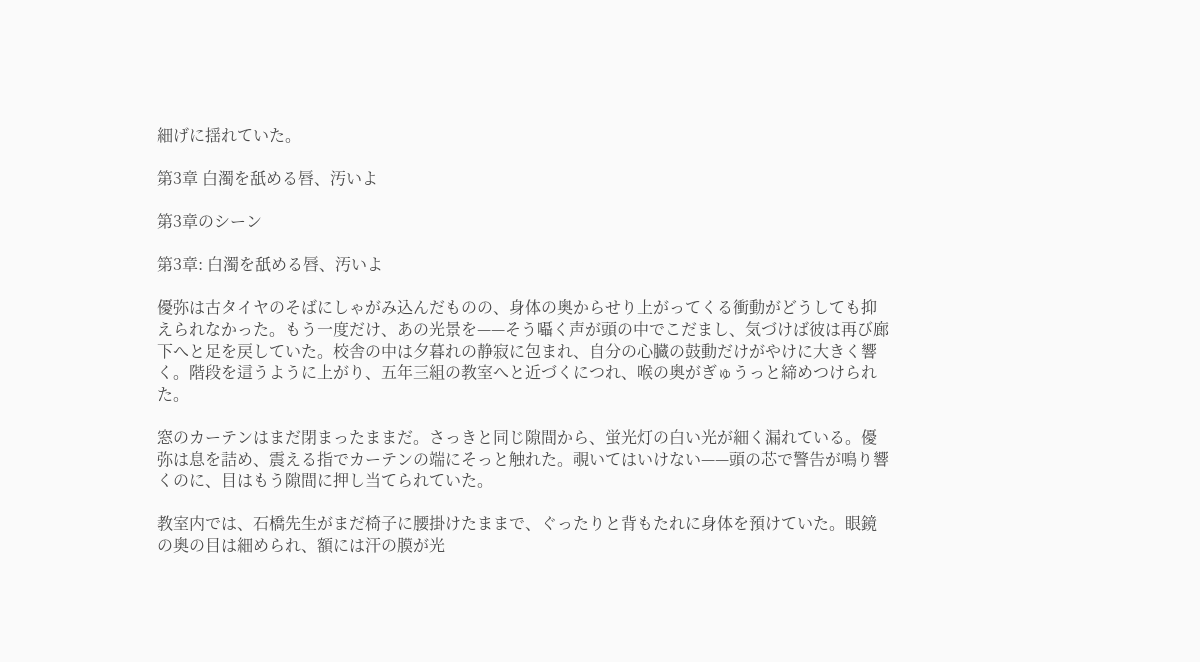細げに揺れていた。

第3章 白濁を舐める唇、汚いよ

第3章のシーン

第3章: 白濁を舐める唇、汚いよ

優弥は古タイヤのそばにしゃがみ込んだものの、身体の奥からせり上がってくる衝動がどうしても抑えられなかった。もう一度だけ、あの光景を——そう囁く声が頭の中でこだまし、気づけば彼は再び廊下へと足を戻していた。校舎の中は夕暮れの静寂に包まれ、自分の心臓の鼓動だけがやけに大きく響く。階段を這うように上がり、五年三組の教室へと近づくにつれ、喉の奥がぎゅうっと締めつけられた。

窓のカーテンはまだ閉まったままだ。さっきと同じ隙間から、蛍光灯の白い光が細く漏れている。優弥は息を詰め、震える指でカーテンの端にそっと触れた。覗いてはいけない——頭の芯で警告が鳴り響くのに、目はもう隙間に押し当てられていた。

教室内では、石橋先生がまだ椅子に腰掛けたままで、ぐったりと背もたれに身体を預けていた。眼鏡の奥の目は細められ、額には汗の膜が光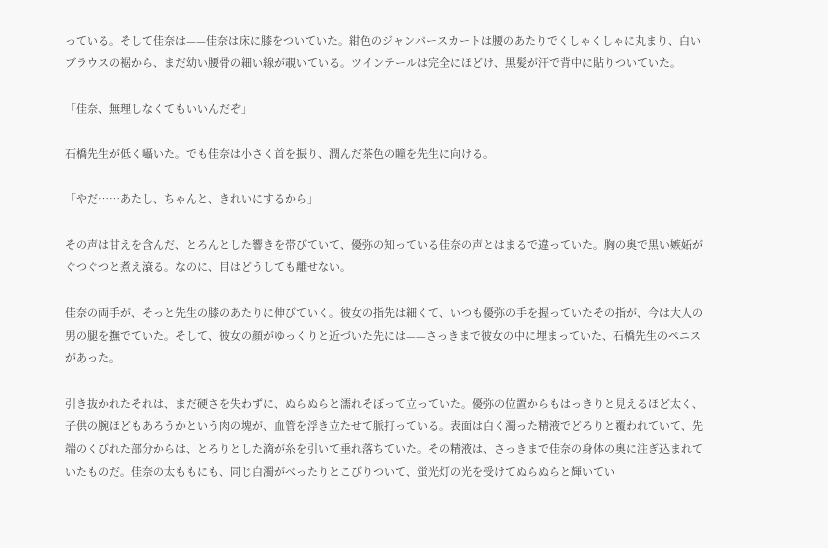っている。そして佳奈は——佳奈は床に膝をついていた。紺色のジャンパースカートは腰のあたりでくしゃくしゃに丸まり、白いブラウスの裾から、まだ幼い腰骨の細い線が覗いている。ツインテールは完全にほどけ、黒髪が汗で背中に貼りついていた。

「佳奈、無理しなくてもいいんだぞ」

石橋先生が低く囁いた。でも佳奈は小さく首を振り、潤んだ茶色の瞳を先生に向ける。

「やだ……あたし、ちゃんと、きれいにするから」

その声は甘えを含んだ、とろんとした響きを帯びていて、優弥の知っている佳奈の声とはまるで違っていた。胸の奥で黒い嫉妬がぐつぐつと煮え滾る。なのに、目はどうしても離せない。

佳奈の両手が、そっと先生の膝のあたりに伸びていく。彼女の指先は細くて、いつも優弥の手を握っていたその指が、今は大人の男の腿を撫でていた。そして、彼女の顔がゆっくりと近づいた先には——さっきまで彼女の中に埋まっていた、石橋先生のペニスがあった。

引き抜かれたそれは、まだ硬さを失わずに、ぬらぬらと濡れそぼって立っていた。優弥の位置からもはっきりと見えるほど太く、子供の腕ほどもあろうかという肉の塊が、血管を浮き立たせて脈打っている。表面は白く濁った精液でどろりと覆われていて、先端のくびれた部分からは、とろりとした滴が糸を引いて垂れ落ちていた。その精液は、さっきまで佳奈の身体の奥に注ぎ込まれていたものだ。佳奈の太ももにも、同じ白濁がべったりとこびりついて、蛍光灯の光を受けてぬらぬらと輝いてい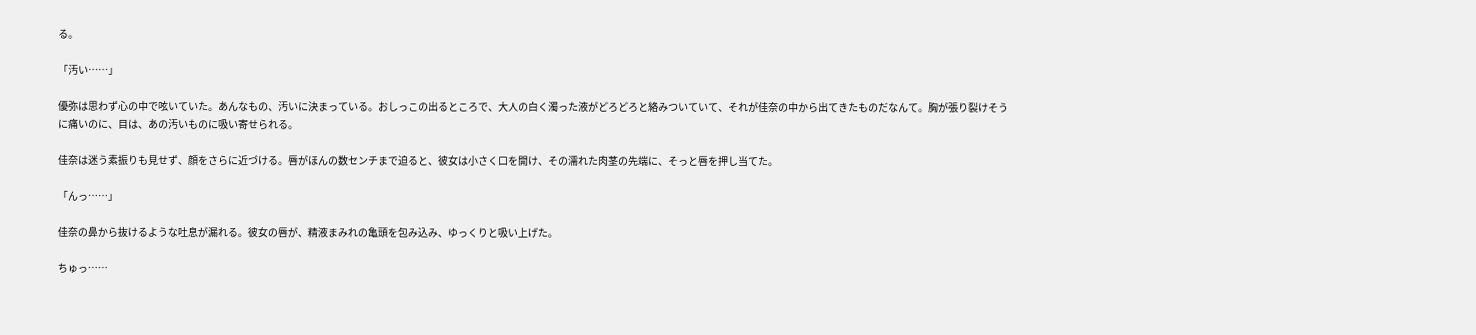る。

「汚い……」

優弥は思わず心の中で呟いていた。あんなもの、汚いに決まっている。おしっこの出るところで、大人の白く濁った液がどろどろと絡みついていて、それが佳奈の中から出てきたものだなんて。胸が張り裂けそうに痛いのに、目は、あの汚いものに吸い寄せられる。

佳奈は迷う素振りも見せず、顔をさらに近づける。唇がほんの数センチまで迫ると、彼女は小さく口を開け、その濡れた肉茎の先端に、そっと唇を押し当てた。

「んっ……」

佳奈の鼻から抜けるような吐息が漏れる。彼女の唇が、精液まみれの亀頭を包み込み、ゆっくりと吸い上げた。

ちゅっ……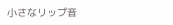小さなリップ音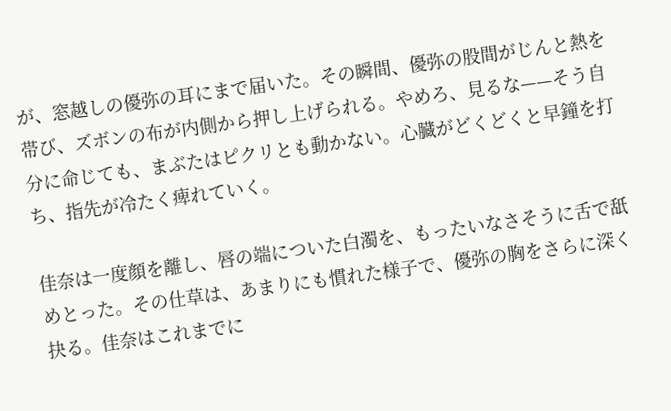が、窓越しの優弥の耳にまで届いた。その瞬間、優弥の股間がじんと熱を帯び、ズボンの布が内側から押し上げられる。やめろ、見るな——そう自分に命じても、まぶたはピクリとも動かない。心臓がどくどくと早鐘を打ち、指先が冷たく痺れていく。

佳奈は一度顔を離し、唇の端についた白濁を、もったいなさそうに舌で舐めとった。その仕草は、あまりにも慣れた様子で、優弥の胸をさらに深く抉る。佳奈はこれまでに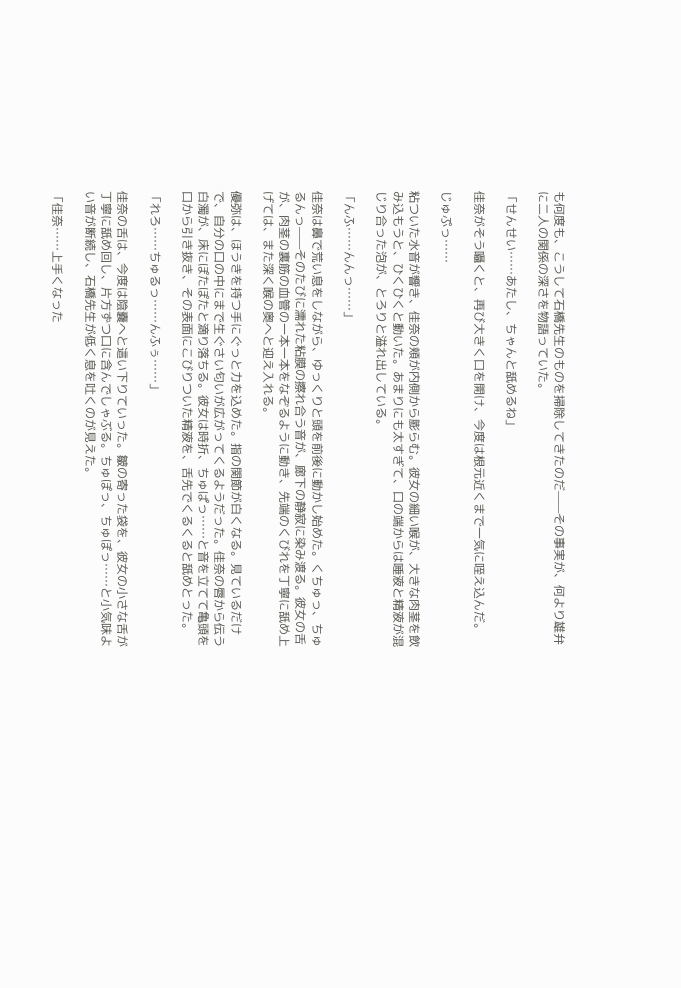も何度も、こうして石橋先生のものを掃除してきたのだ——その事実が、何より雄弁に二人の関係の深さを物語っていた。

「せんせい……あたし、ちゃんと舐めるね」

佳奈がそう囁くと、再び大きく口を開け、今度は根元近くまで一気に咥え込んだ。

じゅぷっ……

粘ついた水音が響き、佳奈の頬が内側から膨らむ。彼女の細い喉が、大きな肉茎を飲み込もうと、ひくひくと動いた。あまりにも太すぎて、口の端からは唾液と精液が混じり合った泡が、とろりと溢れ出している。

「んふ……んんっ……」

佳奈は鼻で荒い息をしながら、ゆっくりと頭を前後に動かし始めた。くちゅっ、ちゅるんっ——そのたびに濡れた粘膜の擦れ合う音が、廊下の静寂に染み渡る。彼女の舌が、肉茎の裏筋の血管の一本一本をなぞるように動き、先端のくびれを丁寧に舐め上げては、また深く喉の奥へと迎え入れる。

優弥は、ほうきを持つ手にぐっと力を込めた。指の関節が白くなる。見ているだけで、自分の口の中にまで生ぐさい匂いが広がってくるようだった。佳奈の唇から伝う白濁が、床にぽたぽたと滴り落ちる。彼女は時折、ちゅぱっ……と音を立てて亀頭を口から引き抜き、その表面にこびりついた精液を、舌先でくるくると舐めとった。

「れろ……ちゅるっ……んふぅ……」

佳奈の舌は、今度は陰嚢へと這い下りていった。皺の寄った袋を、彼女の小さな舌が丁寧に舐め回し、片方ずつ口に含んでしゃぶる。ちゅぽっ、ちゅぽっ……と小気味よい音が断続し、石橋先生が低く息を吐くのが見えた。

「佳奈……上手くなった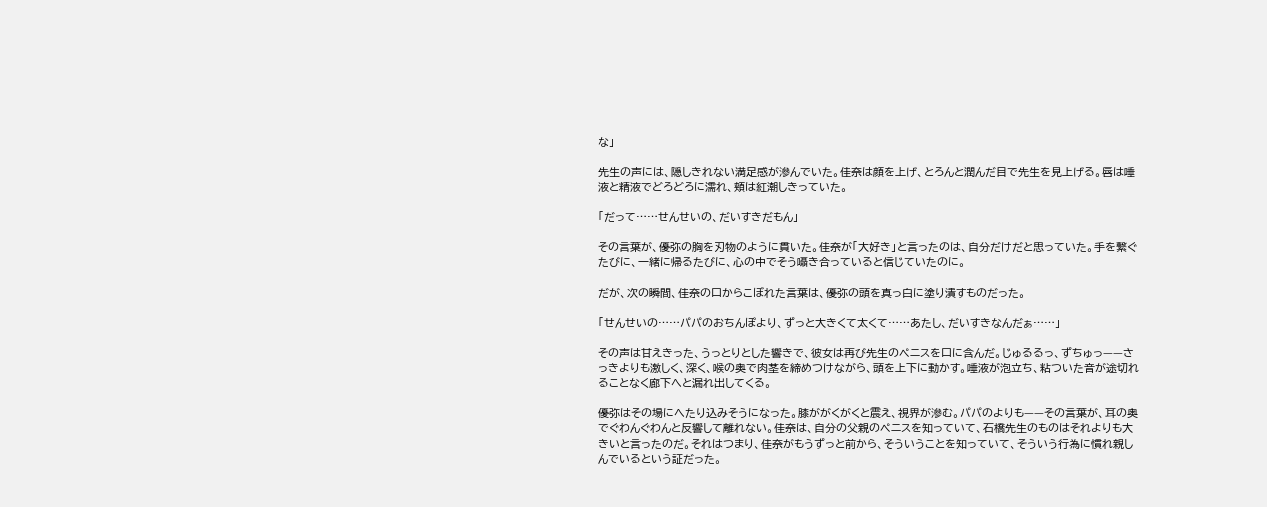な」

先生の声には、隠しきれない満足感が滲んでいた。佳奈は顔を上げ、とろんと潤んだ目で先生を見上げる。唇は唾液と精液でどろどろに濡れ、頬は紅潮しきっていた。

「だって……せんせいの、だいすきだもん」

その言葉が、優弥の胸を刃物のように貫いた。佳奈が「大好き」と言ったのは、自分だけだと思っていた。手を繋ぐたびに、一緒に帰るたびに、心の中でそう囁き合っていると信じていたのに。

だが、次の瞬間、佳奈の口からこぼれた言葉は、優弥の頭を真っ白に塗り潰すものだった。

「せんせいの……パパのおちんぽより、ずっと大きくて太くて……あたし、だいすきなんだぁ……」

その声は甘えきった、うっとりとした響きで、彼女は再び先生のペニスを口に含んだ。じゅるるっ、ずちゅっ——さっきよりも激しく、深く、喉の奥で肉茎を締めつけながら、頭を上下に動かす。唾液が泡立ち、粘ついた音が途切れることなく廊下へと漏れ出してくる。

優弥はその場にへたり込みそうになった。膝ががくがくと震え、視界が滲む。パパのよりも——その言葉が、耳の奥でぐわんぐわんと反響して離れない。佳奈は、自分の父親のペニスを知っていて、石橋先生のものはそれよりも大きいと言ったのだ。それはつまり、佳奈がもうずっと前から、そういうことを知っていて、そういう行為に慣れ親しんでいるという証だった。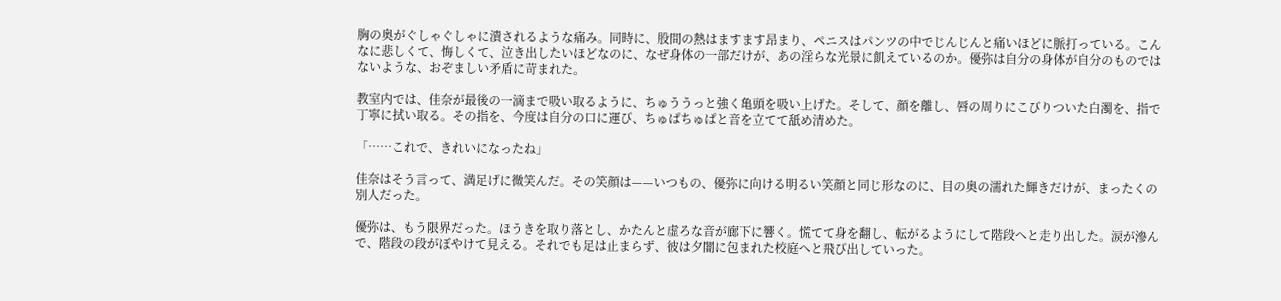胸の奥がぐしゃぐしゃに潰されるような痛み。同時に、股間の熱はますます昂まり、ペニスはパンツの中でじんじんと痛いほどに脈打っている。こんなに悲しくて、悔しくて、泣き出したいほどなのに、なぜ身体の一部だけが、あの淫らな光景に飢えているのか。優弥は自分の身体が自分のものではないような、おぞましい矛盾に苛まれた。

教室内では、佳奈が最後の一滴まで吸い取るように、ちゅううっと強く亀頭を吸い上げた。そして、顔を離し、唇の周りにこびりついた白濁を、指で丁寧に拭い取る。その指を、今度は自分の口に運び、ちゅぱちゅぱと音を立てて舐め清めた。

「……これで、きれいになったね」

佳奈はそう言って、満足げに微笑んだ。その笑顔は——いつもの、優弥に向ける明るい笑顔と同じ形なのに、目の奥の濡れた輝きだけが、まったくの別人だった。

優弥は、もう限界だった。ほうきを取り落とし、かたんと虚ろな音が廊下に響く。慌てて身を翻し、転がるようにして階段へと走り出した。涙が滲んで、階段の段がぼやけて見える。それでも足は止まらず、彼は夕闇に包まれた校庭へと飛び出していった。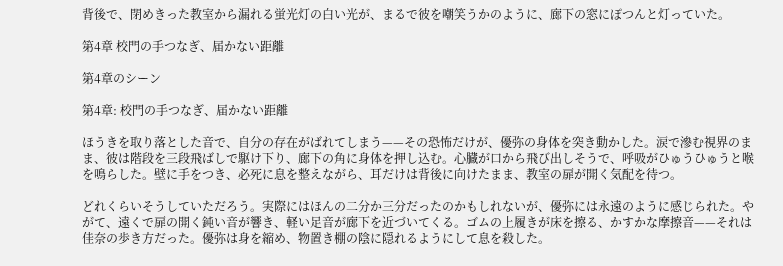背後で、閉めきった教室から漏れる蛍光灯の白い光が、まるで彼を嘲笑うかのように、廊下の窓にぽつんと灯っていた。

第4章 校門の手つなぎ、届かない距離

第4章のシーン

第4章: 校門の手つなぎ、届かない距離

ほうきを取り落とした音で、自分の存在がばれてしまう——その恐怖だけが、優弥の身体を突き動かした。涙で滲む視界のまま、彼は階段を三段飛ばしで駆け下り、廊下の角に身体を押し込む。心臓が口から飛び出しそうで、呼吸がひゅうひゅうと喉を鳴らした。壁に手をつき、必死に息を整えながら、耳だけは背後に向けたまま、教室の扉が開く気配を待つ。

どれくらいそうしていただろう。実際にはほんの二分か三分だったのかもしれないが、優弥には永遠のように感じられた。やがて、遠くで扉の開く鈍い音が響き、軽い足音が廊下を近づいてくる。ゴムの上履きが床を擦る、かすかな摩擦音——それは佳奈の歩き方だった。優弥は身を縮め、物置き棚の陰に隠れるようにして息を殺した。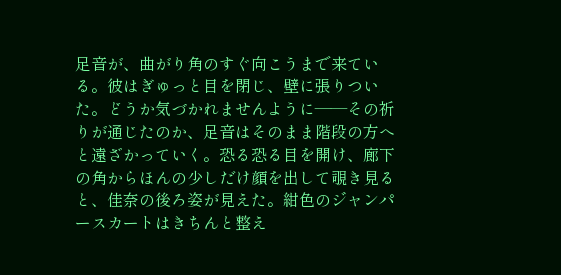足音が、曲がり角のすぐ向こうまで来ている。彼はぎゅっと目を閉じ、壁に張りついた。どうか気づかれませんように——その祈りが通じたのか、足音はそのまま階段の方へと遠ざかっていく。恐る恐る目を開け、廊下の角からほんの少しだけ顔を出して覗き見ると、佳奈の後ろ姿が見えた。紺色のジャンパースカートはきちんと整え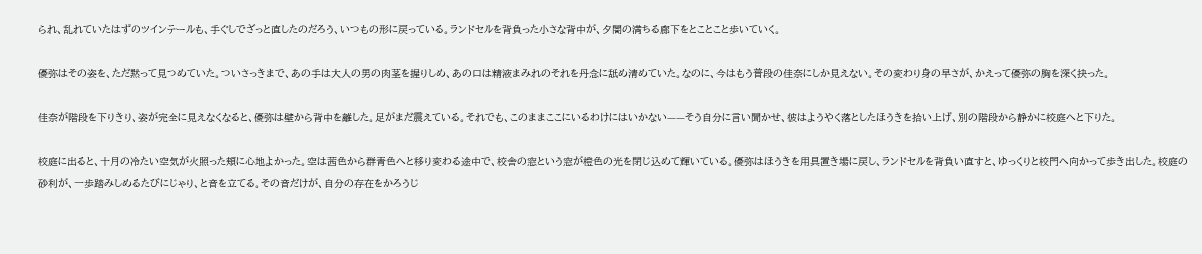られ、乱れていたはずのツインテールも、手ぐしでざっと直したのだろう、いつもの形に戻っている。ランドセルを背負った小さな背中が、夕闇の満ちる廊下をとことこと歩いていく。

優弥はその姿を、ただ黙って見つめていた。ついさっきまで、あの手は大人の男の肉茎を握りしめ、あの口は精液まみれのそれを丹念に舐め清めていた。なのに、今はもう普段の佳奈にしか見えない。その変わり身の早さが、かえって優弥の胸を深く抉った。

佳奈が階段を下りきり、姿が完全に見えなくなると、優弥は壁から背中を離した。足がまだ震えている。それでも、このままここにいるわけにはいかない——そう自分に言い聞かせ、彼はようやく落としたほうきを拾い上げ、別の階段から静かに校庭へと下りた。

校庭に出ると、十月の冷たい空気が火照った頬に心地よかった。空は茜色から群青色へと移り変わる途中で、校舎の窓という窓が橙色の光を閉じ込めて輝いている。優弥はほうきを用具置き場に戻し、ランドセルを背負い直すと、ゆっくりと校門へ向かって歩き出した。校庭の砂利が、一歩踏みしめるたびにじゃり、と音を立てる。その音だけが、自分の存在をかろうじ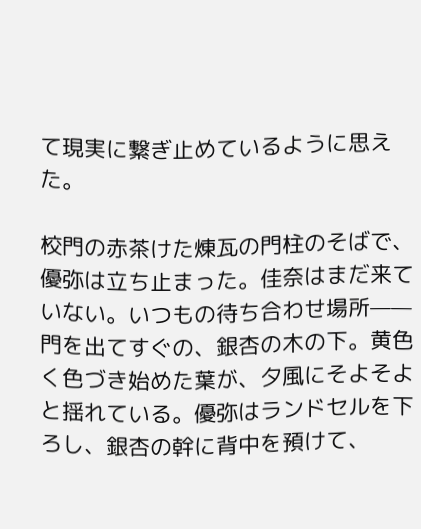て現実に繋ぎ止めているように思えた。

校門の赤茶けた煉瓦の門柱のそばで、優弥は立ち止まった。佳奈はまだ来ていない。いつもの待ち合わせ場所——門を出てすぐの、銀杏の木の下。黄色く色づき始めた葉が、夕風にそよそよと揺れている。優弥はランドセルを下ろし、銀杏の幹に背中を預けて、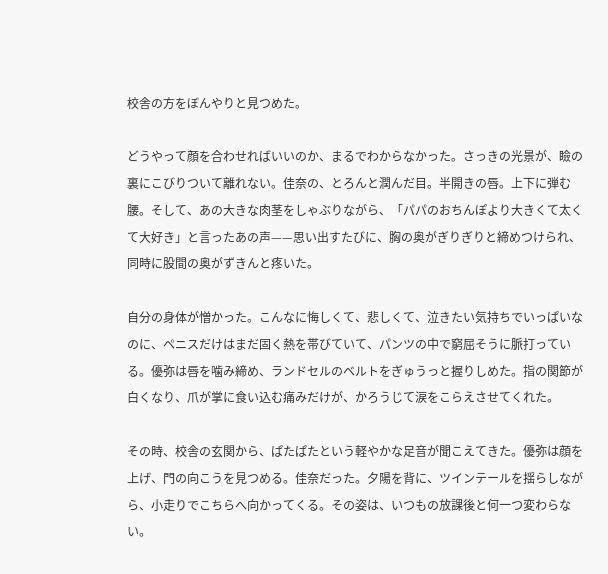校舎の方をぼんやりと見つめた。

どうやって顔を合わせればいいのか、まるでわからなかった。さっきの光景が、瞼の裏にこびりついて離れない。佳奈の、とろんと潤んだ目。半開きの唇。上下に弾む腰。そして、あの大きな肉茎をしゃぶりながら、「パパのおちんぽより大きくて太くて大好き」と言ったあの声——思い出すたびに、胸の奥がぎりぎりと締めつけられ、同時に股間の奥がずきんと疼いた。

自分の身体が憎かった。こんなに悔しくて、悲しくて、泣きたい気持ちでいっぱいなのに、ペニスだけはまだ固く熱を帯びていて、パンツの中で窮屈そうに脈打っている。優弥は唇を噛み締め、ランドセルのベルトをぎゅうっと握りしめた。指の関節が白くなり、爪が掌に食い込む痛みだけが、かろうじて涙をこらえさせてくれた。

その時、校舎の玄関から、ぱたぱたという軽やかな足音が聞こえてきた。優弥は顔を上げ、門の向こうを見つめる。佳奈だった。夕陽を背に、ツインテールを揺らしながら、小走りでこちらへ向かってくる。その姿は、いつもの放課後と何一つ変わらない。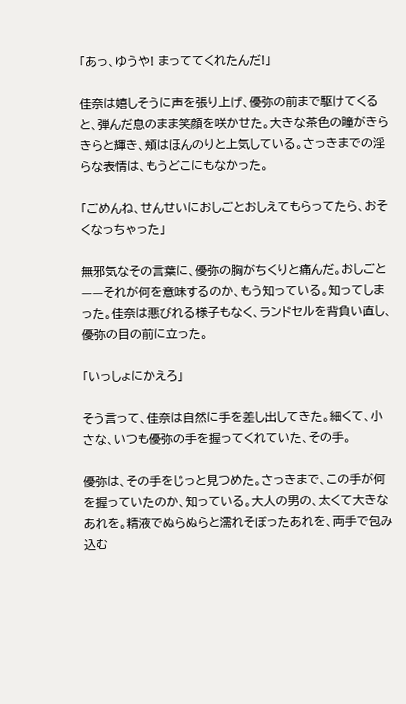「あっ、ゆうや! まっててくれたんだ!」

佳奈は嬉しそうに声を張り上げ、優弥の前まで駆けてくると、弾んだ息のまま笑顔を咲かせた。大きな茶色の瞳がきらきらと輝き、頬はほんのりと上気している。さっきまでの淫らな表情は、もうどこにもなかった。

「ごめんね、せんせいにおしごとおしえてもらってたら、おそくなっちゃった」

無邪気なその言葉に、優弥の胸がちくりと痛んだ。おしごと——それが何を意味するのか、もう知っている。知ってしまった。佳奈は悪びれる様子もなく、ランドセルを背負い直し、優弥の目の前に立った。

「いっしょにかえろ」

そう言って、佳奈は自然に手を差し出してきた。細くて、小さな、いつも優弥の手を握ってくれていた、その手。

優弥は、その手をじっと見つめた。さっきまで、この手が何を握っていたのか、知っている。大人の男の、太くて大きなあれを。精液でぬらぬらと濡れそぼったあれを、両手で包み込む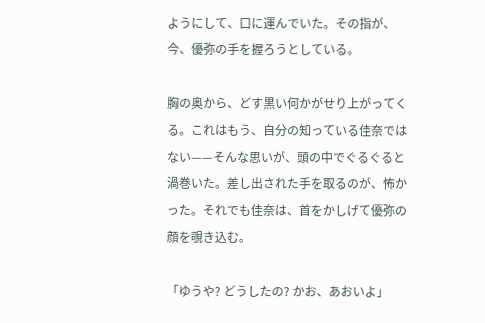ようにして、口に運んでいた。その指が、今、優弥の手を握ろうとしている。

胸の奥から、どす黒い何かがせり上がってくる。これはもう、自分の知っている佳奈ではない——そんな思いが、頭の中でぐるぐると渦巻いた。差し出された手を取るのが、怖かった。それでも佳奈は、首をかしげて優弥の顔を覗き込む。

「ゆうや? どうしたの? かお、あおいよ」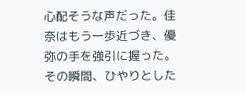心配そうな声だった。佳奈はもう一歩近づき、優弥の手を強引に握った。その瞬間、ひやりとした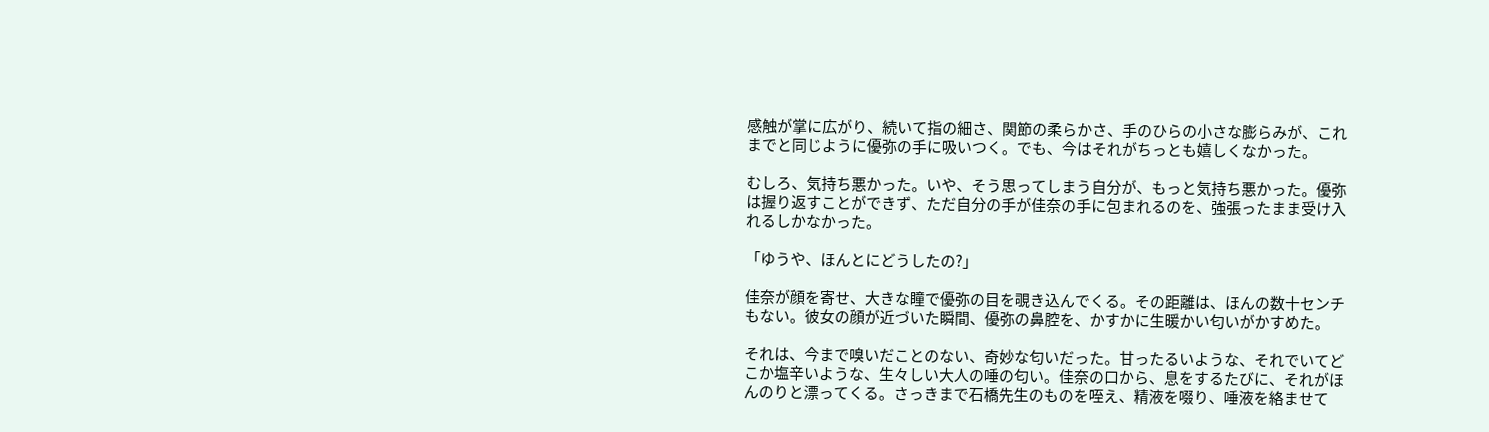感触が掌に広がり、続いて指の細さ、関節の柔らかさ、手のひらの小さな膨らみが、これまでと同じように優弥の手に吸いつく。でも、今はそれがちっとも嬉しくなかった。

むしろ、気持ち悪かった。いや、そう思ってしまう自分が、もっと気持ち悪かった。優弥は握り返すことができず、ただ自分の手が佳奈の手に包まれるのを、強張ったまま受け入れるしかなかった。

「ゆうや、ほんとにどうしたの?」

佳奈が顔を寄せ、大きな瞳で優弥の目を覗き込んでくる。その距離は、ほんの数十センチもない。彼女の顔が近づいた瞬間、優弥の鼻腔を、かすかに生暖かい匂いがかすめた。

それは、今まで嗅いだことのない、奇妙な匂いだった。甘ったるいような、それでいてどこか塩辛いような、生々しい大人の唾の匂い。佳奈の口から、息をするたびに、それがほんのりと漂ってくる。さっきまで石橋先生のものを咥え、精液を啜り、唾液を絡ませて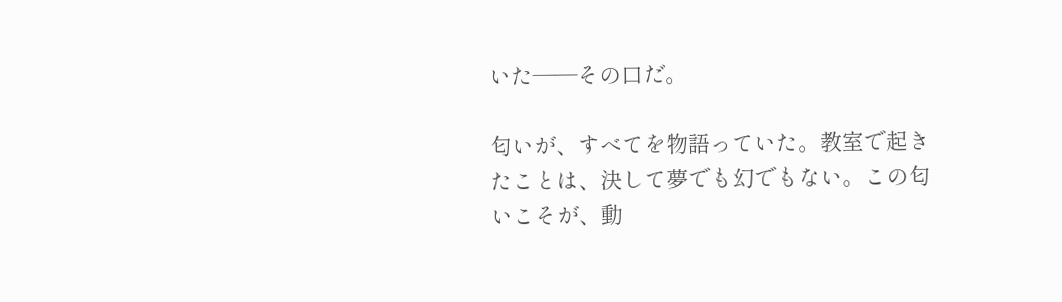いた——その口だ。

匂いが、すべてを物語っていた。教室で起きたことは、決して夢でも幻でもない。この匂いこそが、動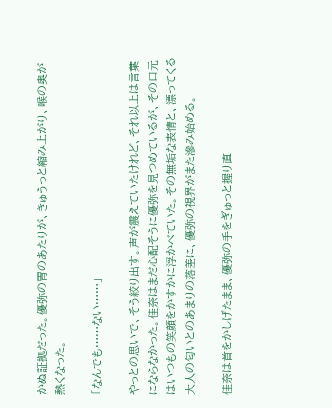かぬ証拠だった。優弥の胃のあたりが、きゅうっと縮み上がり、喉の奥が熱くなった。

「なんでも……ない……」

やっとの思いで、そう絞り出す。声が震えていたけれど、それ以上は言葉にならなかった。佳奈はまだ心配そうに優弥を見つめているが、その口元はいつもの笑顔をかすかに浮かべていた。その無垢な表情と、漂ってくる大人の匂いとのあまりの落差に、優弥の視界がまた滲み始める。

佳奈は首をかしげたまま、優弥の手をぎゅっと握り直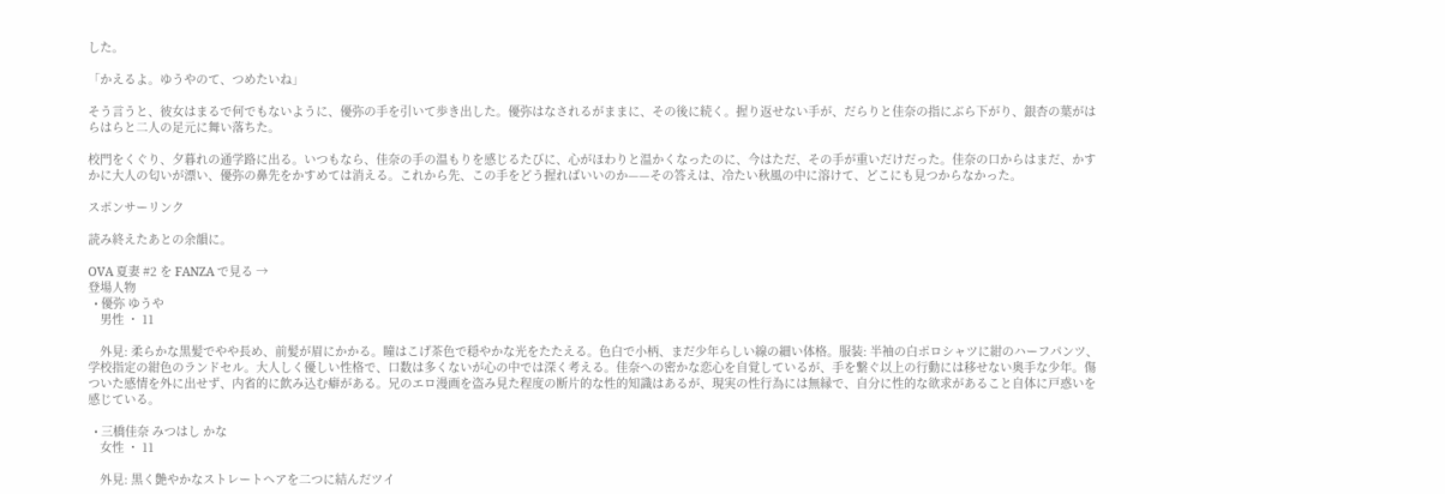した。

「かえるよ。ゆうやのて、つめたいね」

そう言うと、彼女はまるで何でもないように、優弥の手を引いて歩き出した。優弥はなされるがままに、その後に続く。握り返せない手が、だらりと佳奈の指にぶら下がり、銀杏の葉がはらはらと二人の足元に舞い落ちた。

校門をくぐり、夕暮れの通学路に出る。いつもなら、佳奈の手の温もりを感じるたびに、心がほわりと温かくなったのに、今はただ、その手が重いだけだった。佳奈の口からはまだ、かすかに大人の匂いが漂い、優弥の鼻先をかすめては消える。これから先、この手をどう握ればいいのか——その答えは、冷たい秋風の中に溶けて、どこにも見つからなかった。

スポンサーリンク

読み終えたあとの余韻に。

OVA 夏妻 #2 を FANZA で見る →
登場人物
  • 優弥 ゆうや
    男性 ・ 11

    外見: 柔らかな黒髪でやや長め、前髪が眉にかかる。瞳はこげ茶色で穏やかな光をたたえる。色白で小柄、まだ少年らしい線の細い体格。服装: 半袖の白ポロシャツに紺のハーフパンツ、学校指定の紺色のランドセル。大人しく優しい性格で、口数は多くないが心の中では深く考える。佳奈への密かな恋心を自覚しているが、手を繋ぐ以上の行動には移せない奥手な少年。傷ついた感情を外に出せず、内省的に飲み込む癖がある。兄のエロ漫画を盗み見た程度の断片的な性的知識はあるが、現実の性行為には無縁で、自分に性的な欲求があること自体に戸惑いを感じている。

  • 三橋佳奈 みつはし かな
    女性 ・ 11

    外見: 黒く艶やかなストレートヘアを二つに結んだツイ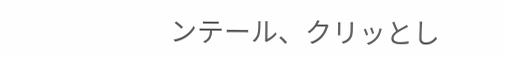ンテール、クリッとし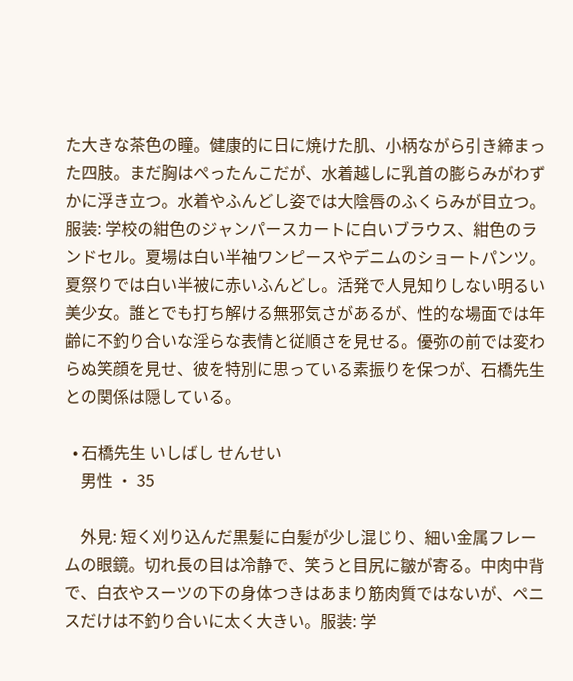た大きな茶色の瞳。健康的に日に焼けた肌、小柄ながら引き締まった四肢。まだ胸はぺったんこだが、水着越しに乳首の膨らみがわずかに浮き立つ。水着やふんどし姿では大陰唇のふくらみが目立つ。服装: 学校の紺色のジャンパースカートに白いブラウス、紺色のランドセル。夏場は白い半袖ワンピースやデニムのショートパンツ。夏祭りでは白い半被に赤いふんどし。活発で人見知りしない明るい美少女。誰とでも打ち解ける無邪気さがあるが、性的な場面では年齢に不釣り合いな淫らな表情と従順さを見せる。優弥の前では変わらぬ笑顔を見せ、彼を特別に思っている素振りを保つが、石橋先生との関係は隠している。

  • 石橋先生 いしばし せんせい
    男性 ・ 35

    外見: 短く刈り込んだ黒髪に白髪が少し混じり、細い金属フレームの眼鏡。切れ長の目は冷静で、笑うと目尻に皺が寄る。中肉中背で、白衣やスーツの下の身体つきはあまり筋肉質ではないが、ペニスだけは不釣り合いに太く大きい。服装: 学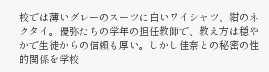校では薄いグレーのスーツに白いワイシャツ、紺のネクタイ。優弥たちの学年の担任教師で、教え方は穏やかで生徒からの信頼も厚い。しかし佳奈との秘密の性的関係を学校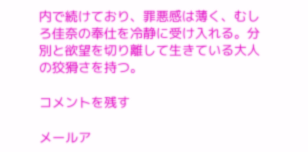内で続けており、罪悪感は薄く、むしろ佳奈の奉仕を冷静に受け入れる。分別と欲望を切り離して生きている大人の狡猾さを持つ。

コメントを残す

メールア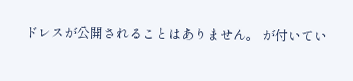ドレスが公開されることはありません。 が付いてい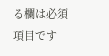る欄は必須項目です